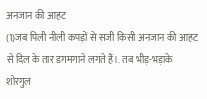अनजान की आहट
(1)जब पिली नीली कपड़ों से सजी किसी अनजान की आहट से दिल के तार डगमगाने लगते हैं।. तब भीड़-भड़ाके शोरगुल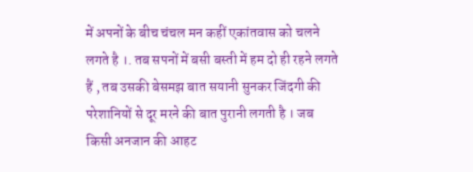में अपनों के बीच चंचल मन कहीं एकांतवास को चलने लगते है ।. तब सपनों में बसी बस्ती में हम दो ही रहने लगते हैं , तब उसकी बेसमझ बात सयानी सुनकर जिंदगी की परेशानियों से दूर मरने की बात पुरानी लगती है । जब किसी अनजान की आहट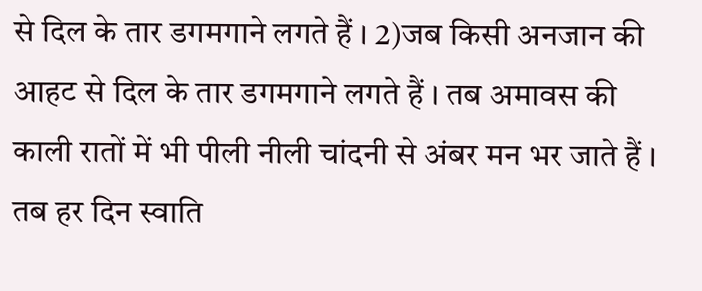से दिल के तार डगमगाने लगते हैं । 2)जब किसी अनजान की आहट से दिल के तार डगमगाने लगते हैं । तब अमावस की काली रातों में भी पीली नीली चांदनी से अंबर मन भर जाते हैं । तब हर दिन स्वाति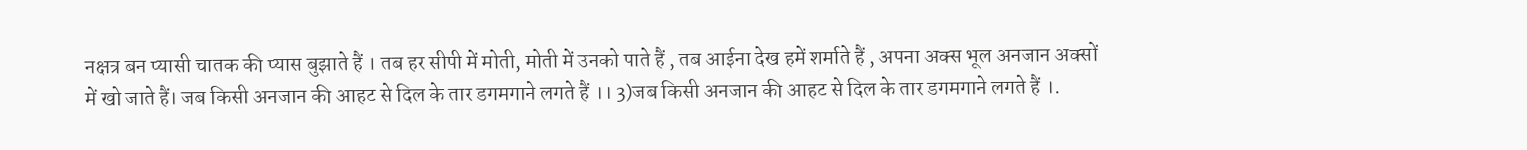नक्षत्र बन प्यासी चातक की प्यास बुझाते हैं । तब हर सीपी में मोती, मोती में उनको पाते हैं , तब आईना देख हमें शर्माते हैं , अपना अक्स भूल अनजान अक्सों में खो जाते हैं। जब किसी अनजान की आहट से दिल के तार डगमगाने लगते हैं ।। 3)जब किसी अनजान की आहट से दिल के तार डगमगाने लगते हैं ।.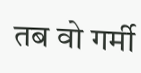तब वो गर्मी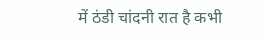में ठंडी चांदनी रात है कभी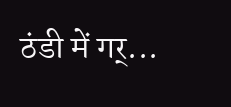ठंडी में गर्...